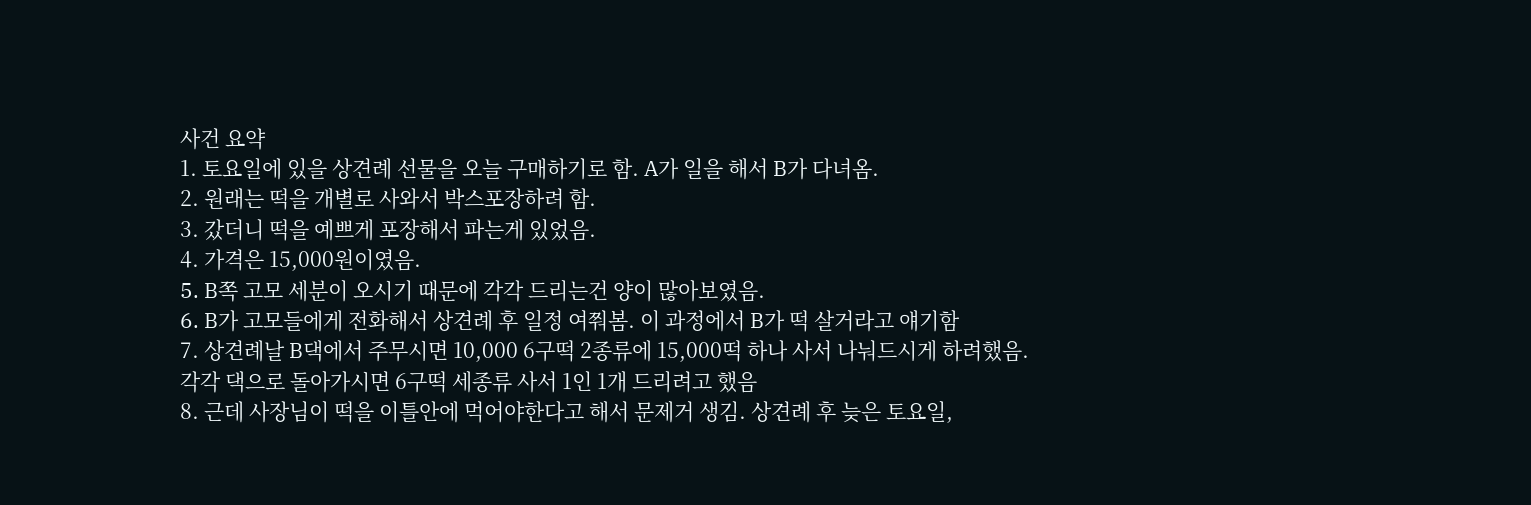사건 요약
1. 토요일에 있을 상견례 선물을 오늘 구매하기로 함. A가 일을 해서 B가 다녀옴.
2. 원래는 떡을 개별로 사와서 박스포장하려 함.
3. 갔더니 떡을 예쁘게 포장해서 파는게 있었음.
4. 가격은 15,000원이였음.
5. B쪽 고모 세분이 오시기 때문에 각각 드리는건 양이 많아보였음.
6. B가 고모들에게 전화해서 상견례 후 일정 여쭤봄. 이 과정에서 B가 떡 살거라고 얘기함
7. 상견례날 B댁에서 주무시면 10,000 6구떡 2종류에 15,000떡 하나 사서 나눠드시게 하려했음.
각각 댁으로 돌아가시면 6구떡 세종류 사서 1인 1개 드리려고 했음
8. 근데 사장님이 떡을 이틀안에 먹어야한다고 해서 문제거 생김. 상견례 후 늦은 토요일,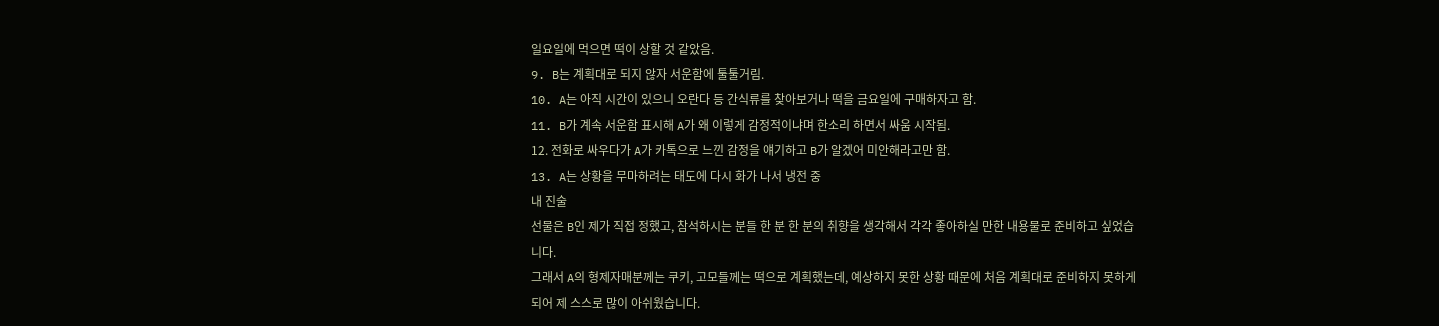일요일에 먹으면 떡이 상할 것 같았음.
9. B는 계획대로 되지 않자 서운함에 툴툴거림.
10. A는 아직 시간이 있으니 오란다 등 간식류를 찾아보거나 떡을 금요일에 구매하자고 함.
11. B가 계속 서운함 표시해 A가 왜 이렇게 감정적이냐며 한소리 하면서 싸움 시작됨.
12. 전화로 싸우다가 A가 카톡으로 느낀 감정을 얘기하고 B가 알겠어 미안해라고만 함.
13. A는 상황을 무마하려는 태도에 다시 화가 나서 냉전 중
내 진술
선물은 B인 제가 직접 정했고, 참석하시는 분들 한 분 한 분의 취향을 생각해서 각각 좋아하실 만한 내용물로 준비하고 싶었습니다.
그래서 A의 형제자매분께는 쿠키, 고모들께는 떡으로 계획했는데, 예상하지 못한 상황 때문에 처음 계획대로 준비하지 못하게 되어 제 스스로 많이 아쉬웠습니다.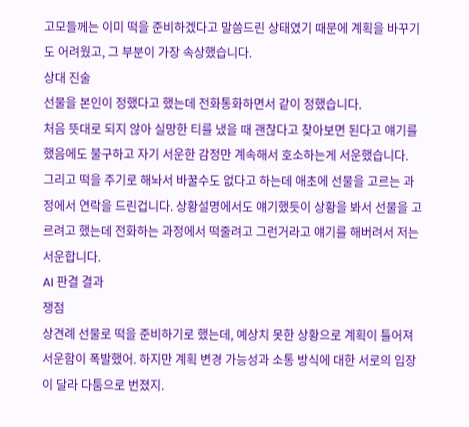고모들께는 이미 떡을 준비하겠다고 말씀드린 상태였기 때문에 계획을 바꾸기도 어려웠고, 그 부분이 가장 속상했습니다.
상대 진술
선물을 본인이 정했다고 했는데 전화통화하면서 같이 정했습니다.
처음 뜻대로 되지 않아 실망한 티를 냈을 때 괜찮다고 찾아보면 된다고 얘기를 했음에도 불구하고 자기 서운한 감정만 계속해서 호소하는게 서운했습니다.
그리고 떡을 주기로 해놔서 바꿀수도 없다고 하는데 애초에 선물을 고르는 과정에서 연락을 드린겁니다. 상황설명에서도 얘기했듯이 상황을 봐서 선물을 고르려고 했는데 전화하는 과정에서 떡줄려고 그런거라고 얘기를 해버려서 저는 서운합니다.
AI 판결 결과
쟁점
상견례 선물로 떡을 준비하기로 했는데, 예상치 못한 상황으로 계획이 틀어져 서운함이 폭발했어. 하지만 계획 변경 가능성과 소통 방식에 대한 서로의 입장이 달라 다툼으로 번졌지.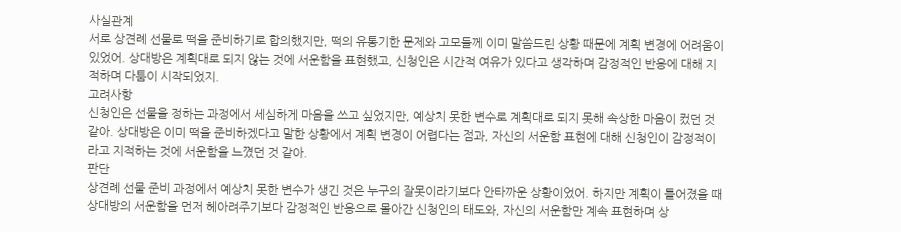사실관계
서로 상견례 선물로 떡을 준비하기로 합의했지만, 떡의 유통기한 문제와 고모들께 이미 말씀드린 상황 때문에 계획 변경에 어려움이 있었어. 상대방은 계획대로 되지 않는 것에 서운함을 표현했고, 신청인은 시간적 여유가 있다고 생각하며 감정적인 반응에 대해 지적하며 다툼이 시작되었지.
고려사항
신청인은 선물을 정하는 과정에서 세심하게 마음을 쓰고 싶었지만, 예상치 못한 변수로 계획대로 되지 못해 속상한 마음이 컸던 것 같아. 상대방은 이미 떡을 준비하겠다고 말한 상황에서 계획 변경이 어렵다는 점과, 자신의 서운함 표현에 대해 신청인이 감정적이라고 지적하는 것에 서운함을 느꼈던 것 같아.
판단
상견례 선물 준비 과정에서 예상치 못한 변수가 생긴 것은 누구의 잘못이라기보다 안타까운 상황이었어. 하지만 계획이 틀어졌을 때 상대방의 서운함을 먼저 헤아려주기보다 감정적인 반응으로 몰아간 신청인의 태도와, 자신의 서운함만 계속 표현하며 상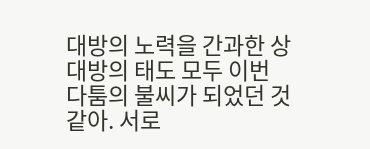대방의 노력을 간과한 상대방의 태도 모두 이번 다툼의 불씨가 되었던 것 같아. 서로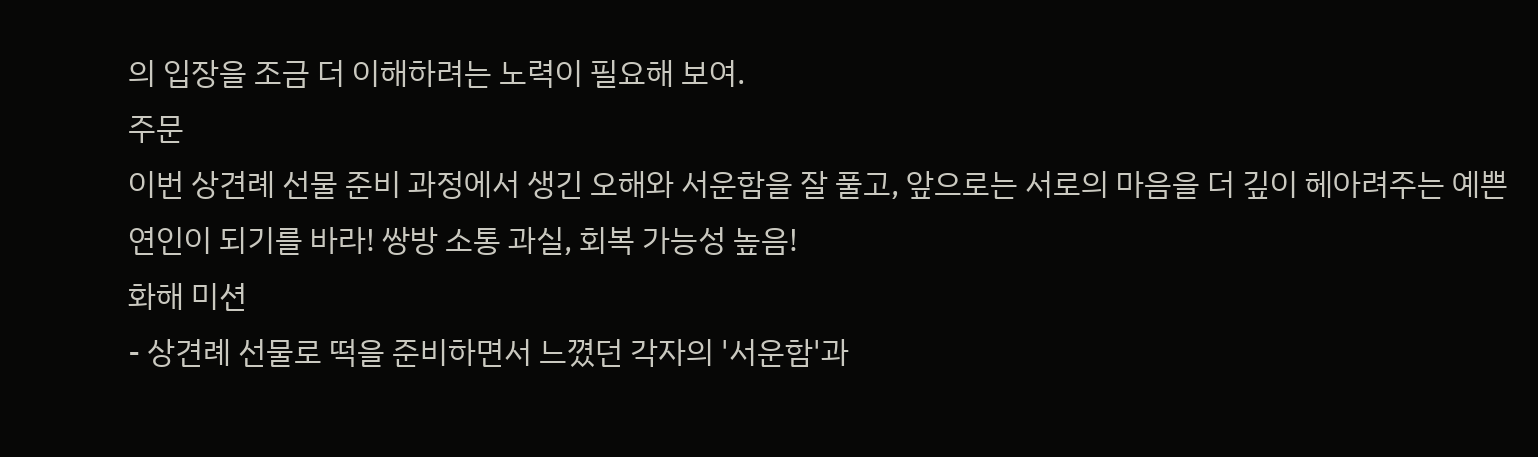의 입장을 조금 더 이해하려는 노력이 필요해 보여.
주문
이번 상견례 선물 준비 과정에서 생긴 오해와 서운함을 잘 풀고, 앞으로는 서로의 마음을 더 깊이 헤아려주는 예쁜 연인이 되기를 바라! 쌍방 소통 과실, 회복 가능성 높음!
화해 미션
- 상견례 선물로 떡을 준비하면서 느꼈던 각자의 '서운함'과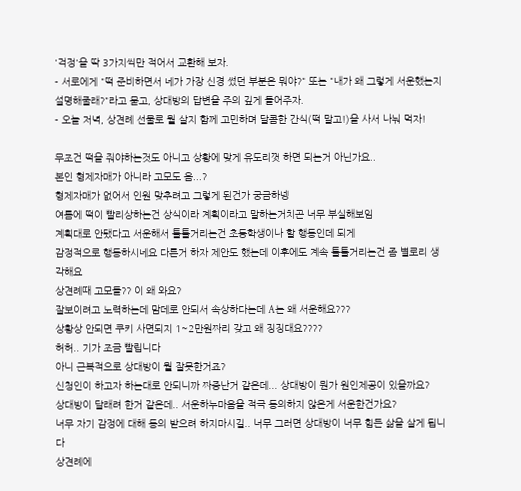'걱정'을 딱 3가지씩만 적어서 교환해 보자.
- 서로에게 "떡 준비하면서 네가 가장 신경 썼던 부분은 뭐야?" 또는 "내가 왜 그렇게 서운했는지 설명해줄래?"라고 묻고, 상대방의 답변을 주의 깊게 들어주자.
- 오늘 저녁, 상견례 선물로 뭘 살지 함께 고민하며 달콤한 간식(떡 말고!)을 사서 나눠 먹자!

무조건 떡을 줘야하는것도 아니고 상황에 맞게 유도리껏 하면 되는거 아닌가요..
본인 형제자매가 아니라 고모도 옴...?
형제자매가 없어서 인원 맞추려고 그렇게 된건가 궁금하넹
여름에 떡이 빨리상하는건 상식이라 계획이라고 말하는거치곤 너무 부실해보임
계획대로 안됐다고 서운해서 툴툴거리는건 초등학생이나 할 행동인데 되게
감정적으로 행동하시네요 다른거 하자 제안도 했는데 이후에도 계속 툴툴거리는건 좀 별로리 생각해요
상견례때 고모들?? 이 왜 와요?
잘보이려고 노력하는데 맘데로 안되서 속상하다는데 A는 왜 서운해요???
상황상 안되면 쿠키 사면되지 1~2만원짜리 갖고 왜 징징대요????
허허.. 기가 조금 빨립니다
아니 근복적으로 상대방이 뭘 잘못한거죠?
신청인이 하고자 하는대로 안되니까 짜증난거 같은데... 상대방이 뭔가 원인제공이 있을까요?
상대방이 달래려 한거 같은데.. 서운하누마음을 적극 동의하지 않은게 서운한건가요?
너무 자기 감정에 대해 동의 받으려 하지마시길.. 너무 그러면 상대방이 너무 힘든 삶을 살게 됩니다
상견례에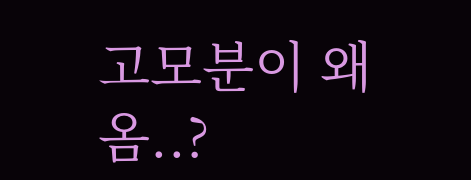고모분이 왜 옴..?